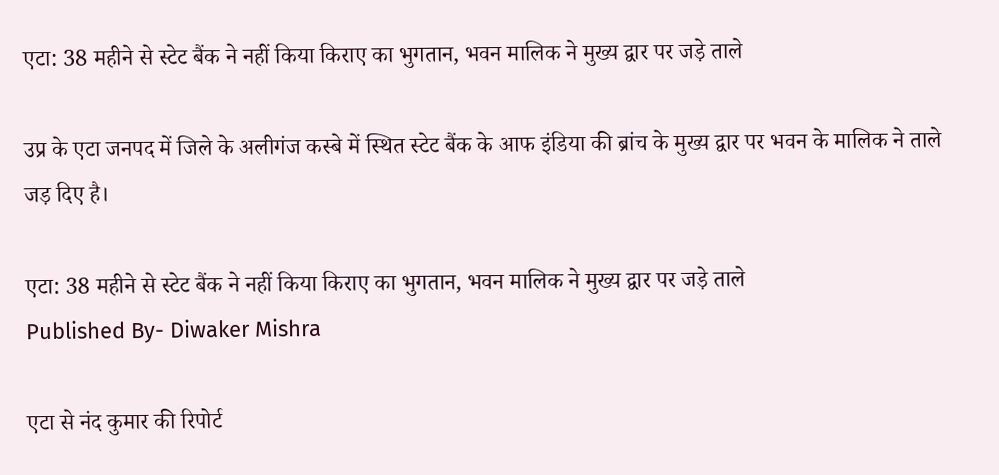एटा: 38 महीने से स्टेट बैंक ने नहीं किया किराए का भुगतान, भवन मालिक ने मुख्य द्वार पर जड़े ताले

उप्र के एटा जनपद में जिले के अलीगंज कस्बे में स्थित स्टेट बैंक के आफ इंडिया की ब्रांच के मुख्य द्वार पर भवन के मालिक ने ताले जड़ दिए है।

एटा: 38 महीने से स्टेट बैंक ने नहीं किया किराए का भुगतान, भवन मालिक ने मुख्य द्वार पर जड़े ताले
Published By- Diwaker Mishra

एटा से नंद कुमार की रिपोर्ट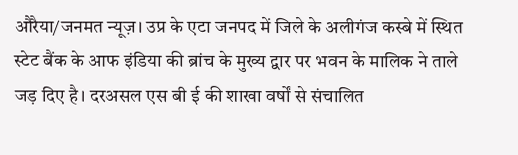औरैया/जनमत न्यूज़। उप्र के एटा जनपद में जिले के अलीगंज कस्बे में स्थित स्टेट बैंक के आफ इंडिया की ब्रांच के मुख्य द्वार पर भवन के मालिक ने ताले जड़ दिए है। दरअसल एस बी ई की शाखा वर्षों से संचालित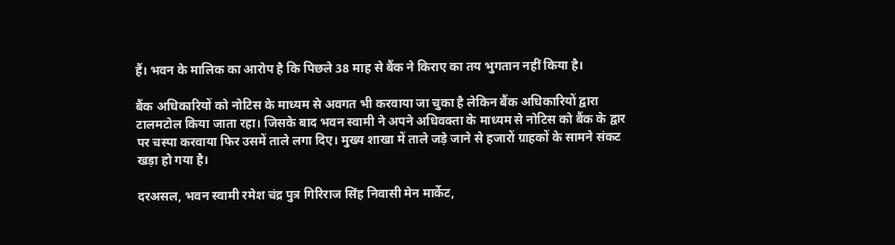हैं। भवन के मालिक का आरोप है कि पिछले 38 माह से बैंक ने किराए का तय भुगतान नहीं किया है।

बैंक अधिकारियों को नोटिस के माध्यम से अवगत भी करवाया जा चुका है लेकिन बैंक अधिकारियों द्वारा टालमटोल किया जाता रहा। जिसके बाद भवन स्वामी ने अपने अधिवक्ता के माध्यम से नोटिस को बैंक के द्वार पर चस्पा करवाया फिर उसमें ताले लगा दिए। मुख्य शाखा में ताले जड़े जाने से हजारों ग्राहकों के सामने संकट खड़ा हो गया है।

दरअसल, भवन स्वामी रमेश चंद्र पुत्र गिरिराज सिंह निवासी मेन मार्केट,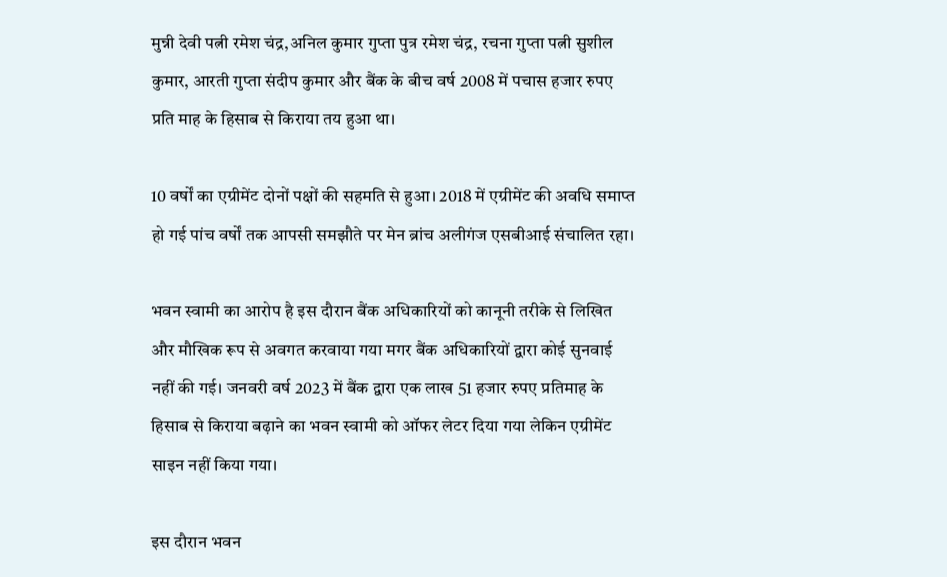मुन्नी देवी पत्नी रमेश चंद्र,अनिल कुमार गुप्ता पुत्र रमेश चंद्र, रचना गुप्ता पत्नी सुशील कुमार, आरती गुप्ता संदीप कुमार और बैंक के बीच वर्ष 2008 में पचास हजार रुपए प्रति माह के हिसाब से किराया तय हुआ था।

10 वर्षों का एग्रीमेंट दोनों पक्षों की सहमति से हुआ। 2018 में एग्रीमेंट की अवधि समाप्त हो गई पांच वर्षों तक आपसी समझौते पर मेन ब्रांच अलीगंज एसबीआई संचालित रहा।

भवन स्वामी का आरोप है इस दौरान बैंक अधिकारियों को कानूनी तरीके से लिखित और मौखिक रूप से अवगत करवाया गया मगर बैंक अधिकारियों द्वारा कोई सुनवाई नहीं की गई। जनवरी वर्ष 2023 में बैंक द्वारा एक लाख 51 हजार रुपए प्रतिमाह के हिसाब से किराया बढ़ाने का भवन स्वामी को ऑफर लेटर दिया गया लेकिन एग्रीमेंट साइन नहीं किया गया।

इस दौरान भवन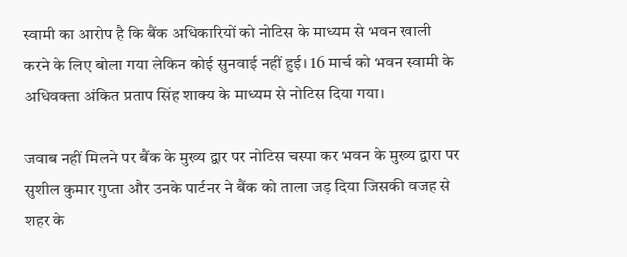स्वामी का आरोप है कि बैंक अधिकारियों को नोटिस के माध्यम से भवन खाली करने के लिए बोला गया लेकिन कोई सुनवाई नहीं हुई। 16 मार्च को भवन स्वामी के अधिवक्ता अंकित प्रताप सिंह शाक्य के माध्यम से नोटिस दिया गया।

जवाब नहीं मिलने पर बैंक के मुख्य द्वार पर नोटिस चस्पा कर भवन के मुख्य द्वारा पर सुशील कुमार गुप्ता और उनके पार्टनर ने बैंक को ताला जड़ दिया जिसकी वजह से शहर के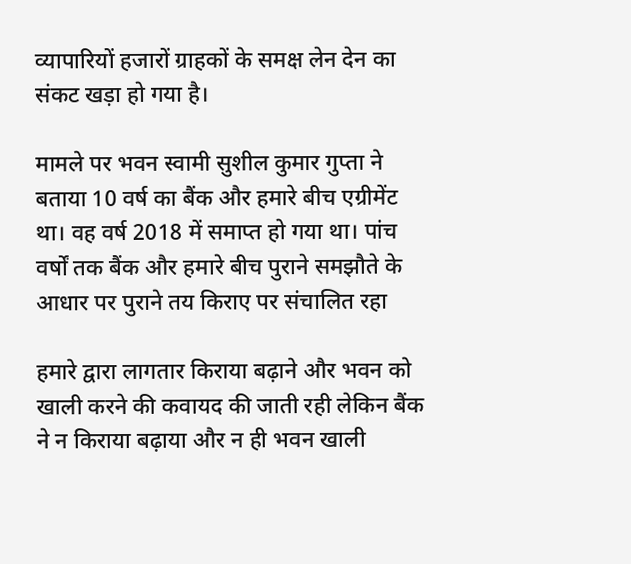व्यापारियों हजारों ग्राहकों के समक्ष लेन देन का संकट खड़ा हो गया है।

मामले पर भवन स्वामी सुशील कुमार गुप्ता ने बताया 10 वर्ष का बैंक और हमारे बीच एग्रीमेंट था। वह वर्ष 2018 में समाप्त हो गया था। पांच वर्षों तक बैंक और हमारे बीच पुराने समझौते के आधार पर पुराने तय किराए पर संचालित रहा

हमारे द्वारा लागतार किराया बढ़ाने और भवन को खाली करने की कवायद की जाती रही लेकिन बैंक ने न किराया बढ़ाया और न ही भवन खाली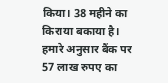किया। 38 महीने का किराया बकाया है। हमारे अनुसार बैंक पर 57 लाख रुपए का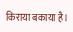किराया बकाया है।